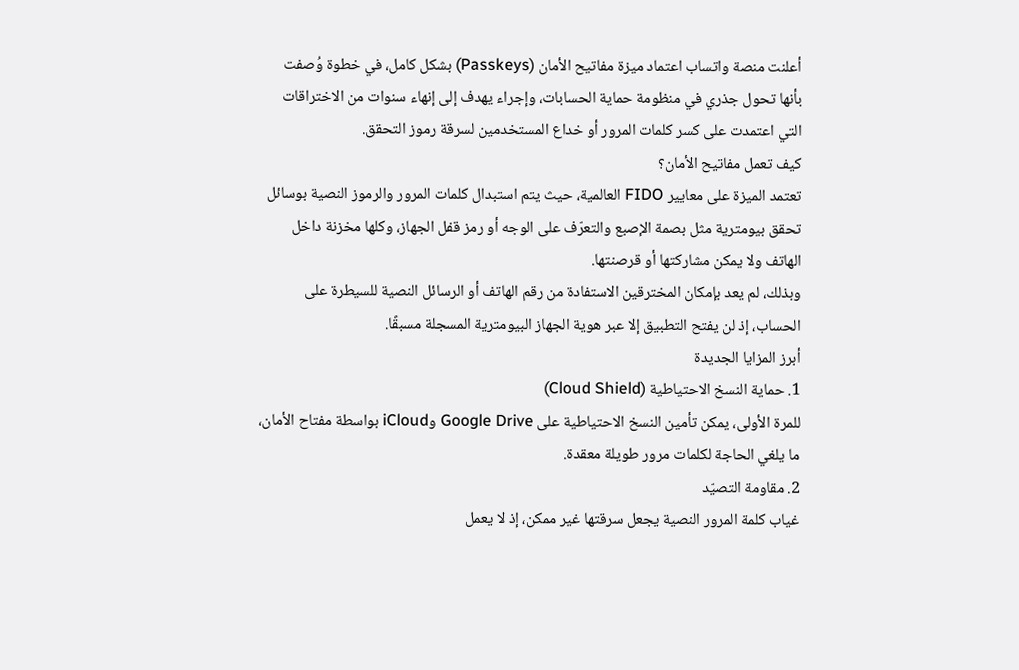أعلنت منصة واتساب اعتماد ميزة مفاتيح الأمان (Passkeys) بشكل كامل، في خطوة وُصفت بأنها تحول جذري في منظومة حماية الحسابات، وإجراء يهدف إلى إنهاء سنوات من الاختراقات التي اعتمدت على كسر كلمات المرور أو خداع المستخدمين لسرقة رموز التحقق.
كيف تعمل مفاتيح الأمان؟
تعتمد الميزة على معايير FIDO العالمية، حيث يتم استبدال كلمات المرور والرموز النصية بوسائل تحقق بيومترية مثل بصمة الإصبع والتعرّف على الوجه أو رمز قفل الجهاز، وكلها مخزنة داخل الهاتف ولا يمكن مشاركتها أو قرصنتها.
وبذلك، لم يعد بإمكان المخترقين الاستفادة من رقم الهاتف أو الرسائل النصية للسيطرة على الحساب، إذ لن يفتح التطبيق إلا عبر هوية الجهاز البيومترية المسجلة مسبقًا.
أبرز المزايا الجديدة
1. حماية النسخ الاحتياطية (Cloud Shield)
للمرة الأولى، يمكن تأمين النسخ الاحتياطية على Google Drive وiCloud بواسطة مفتاح الأمان، ما يلغي الحاجة لكلمات مرور طويلة معقدة.
2. مقاومة التصيّد
غياب كلمة المرور النصية يجعل سرقتها غير ممكن، إذ لا يعمل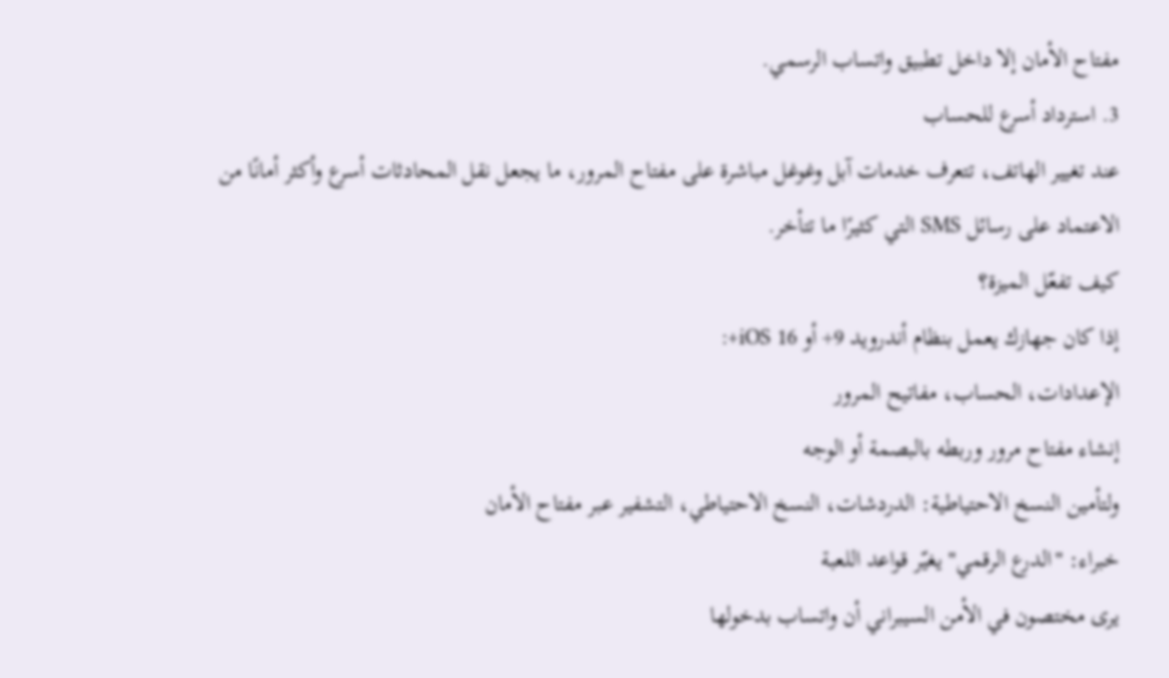مفتاح الأمان إلا داخل تطبيق واتساب الرسمي.
3. استرداد أسرع للحساب
عند تغيير الهاتف، تتعرف خدمات آبل وغوغل مباشرة على مفتاح المرور، ما يجعل نقل المحادثات أسرع وأكثر أمانًا من الاعتماد على رسائل SMS التي كثيرًا ما تتأخر.
كيف تفعّل الميزة؟
إذا كان جهازك يعمل بنظام أندرويد 9+ أو iOS 16+:
الإعدادات، الحساب، مفاتيح المرور
إنشاء مفتاح مرور وربطه بالبصمة أو الوجه
ولتأمين النسخ الاحتياطية: الدردشات، النسخ الاحتياطي، التشفير عبر مفتاح الأمان
خبراء: "الدرع الرقمي" يغيّر قواعد اللعبة
يرى مختصون في الأمن السيبراني أن واتساب بدخولها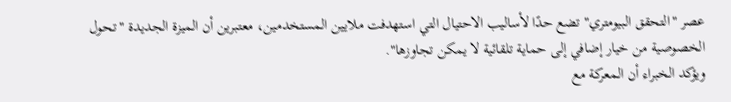عصر "التحقق البيومتري" تضع حدًا لأساليب الاحتيال التي استهدفت ملايين المستخدمين، معتبرين أن الميزة الجديدة "تحول الخصوصية من خيار إضافي إلى حماية تلقائية لا يمكن تجاوزها".
ويؤكد الخبراء أن المعركة مع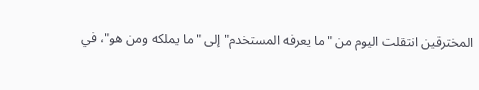المخترقين انتقلت اليوم من "ما يعرفه المستخدم" إلى "ما يملكه ومن هو"، في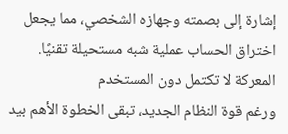إشارة إلى بصمته وجهازه الشخصي، مما يجعل اختراق الحساب عملية شبه مستحيلة تقنيًا.
المعركة لا تكتمل دون المستخدم
ورغم قوة النظام الجديد، تبقى الخطوة الأهم بيد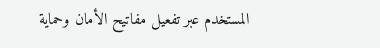المستخدم عبر تفعيل مفاتيح الأمان وحماية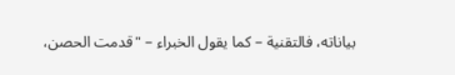بياناته، فالتقنية – كما يقول الخبراء – "قدمت الحصن،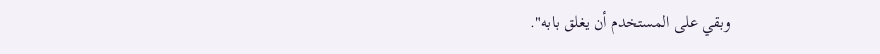وبقي على المستخدم أن يغلق بابه".